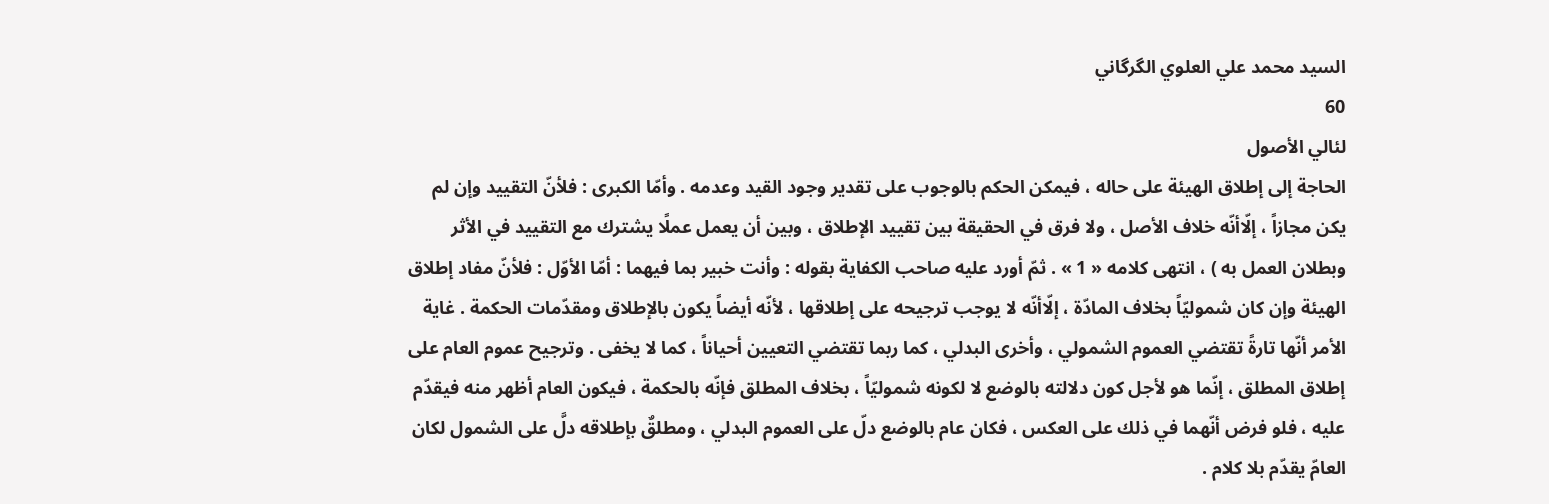السيد محمد علي العلوي الگرگاني
60
لئالي الأصول
الحاجة إلى إطلاق الهيئة على حاله ، فيمكن الحكم بالوجوب على تقدير وجود القيد وعدمه . وأمّا الكبرى : فلأنّ التقييد وإن لم يكن مجازاً ، إلّاأنّه خلاف الأصل ، ولا فرق في الحقيقة بين تقييد الإطلاق ، وبين أن يعمل عملًا يشترك مع التقييد في الأثر وبطلان العمل به ) ، انتهى كلامه « 1 » . ثمّ أورد عليه صاحب الكفاية بقوله : وأنت خبير بما فيهما : أمّا الأوّل : فلأنّ مفاد إطلاق الهيئة وإن كان شموليّاً بخلاف المادّة ، إلّاأنّه لا يوجب ترجيحه على إطلاقها ، لأنّه أيضاً يكون بالإطلاق ومقدّمات الحكمة . غاية الأمر أنّها تارةً تقتضي العموم الشمولي ، وأخرى البدلي ، كما ربما تقتضي التعيين أحياناً ، كما لا يخفى . وترجيح عموم العام على إطلاق المطلق ، إنّما هو لأجل كون دلالته بالوضع لا لكونه شموليّاً ، بخلاف المطلق فإنّه بالحكمة ، فيكون العام أظهر منه فيقدّم عليه ، فلو فرض أنّهما في ذلك على العكس ، فكان عام بالوضع دلّ على العموم البدلي ، ومطلقٌ بإطلاقه دلَّ على الشمول لكان العامّ يقدّم بلا كلام .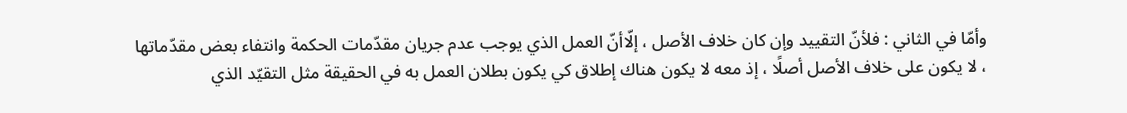وأمّا في الثاني : فلأنّ التقييد وإن كان خلاف الأصل ، إلّاأنّ العمل الذي يوجب عدم جريان مقدّمات الحكمة وانتفاء بعض مقدّماتها ، لا يكون على خلاف الأصل أصلًا ، إذ معه لا يكون هناك إطلاق كي يكون بطلان العمل به في الحقيقة مثل التقيّد الذي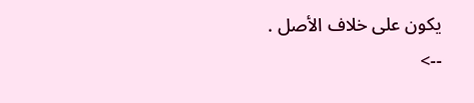يكون على خلاف الأصل .
-->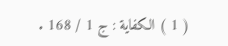( 1 ) الكفاية : ج 1 / 168 .